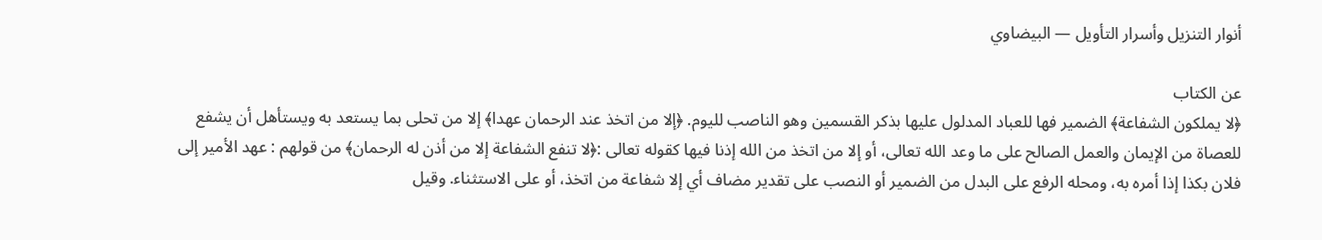أنوار التنزيل وأسرار التأويل — البيضاوي

عن الكتاب
﴿لا يملكون الشفاعة﴾ الضمير فها للعباد المدلول عليها بذكر القسمين وهو الناصب لليوم. ﴿إلا من اتخذ عند الرحمان عهدا﴾ إلا من تحلى بما يستعد به ويستأهل أن يشفع للعصاة من الإيمان والعمل الصالح على ما وعد الله تعالى، أو إلا من اتخذ من الله إذنا فيها كقوله تعالى :﴿لا تنفع الشفاعة إلا من أذن له الرحمان﴾ من قولهم : عهد الأمير إلى فلان بكذا إذا أمره به، ومحله الرفع على البدل من الضمير أو النصب على تقدير مضاف أي إلا شفاعة من اتخذ، أو على الاستثناء. وقيل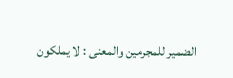الضمير للمجرمين والمعنى : لا يملكون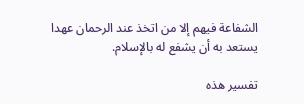الشفاعة فيهم إلا من اتخذ عند الرحمان عهدا يستعد به أن يشفع له بالإسلام.

تفسير هذه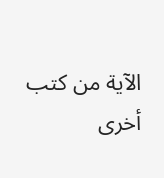الآية من كتب أخرى